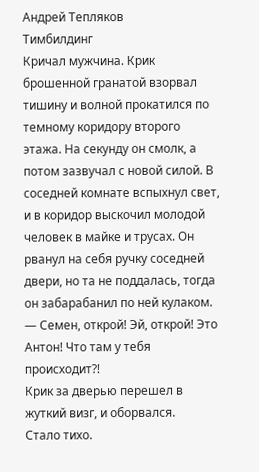Андрей Тепляков
Тимбилдинг
Кричал мужчина. Крик брошенной гранатой взорвал тишину и волной прокатился по темному коридору второго этажа. На секунду он смолк, а потом зазвучал с новой силой. В соседней комнате вспыхнул свет, и в коридор выскочил молодой человек в майке и трусах. Он рванул на себя ручку соседней двери, но та не поддалась, тогда он забарабанил по ней кулаком.
— Семен, открой! Эй, открой! Это Антон! Что там у тебя происходит?!
Крик за дверью перешел в жуткий визг, и оборвался.
Стало тихо.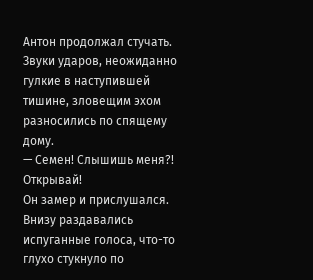Антон продолжал стучать. Звуки ударов, неожиданно гулкие в наступившей тишине, зловещим эхом разносились по спящему дому.
— Семен! Слышишь меня?! Открывай!
Он замер и прислушался. Внизу раздавались испуганные голоса, что-то глухо стукнуло по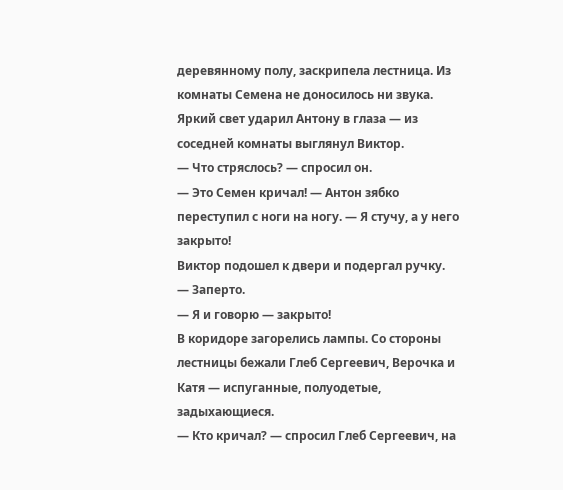деревянному полу, заскрипела лестница. Из комнаты Семена не доносилось ни звука.
Яркий свет ударил Антону в глаза — из соседней комнаты выглянул Виктор.
— Что стряслось? — спросил он.
— Это Семен кричал! — Антон зябко переступил с ноги на ногу. — Я стучу, а у него закрыто!
Виктор подошел к двери и подергал ручку.
— Заперто.
— Я и говорю — закрыто!
В коридоре загорелись лампы. Со стороны лестницы бежали Глеб Сергеевич, Верочка и Катя — испуганные, полуодетые, задыхающиеся.
— Кто кричал? — спросил Глеб Сергеевич, на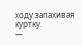ходу запахивая куртку.
—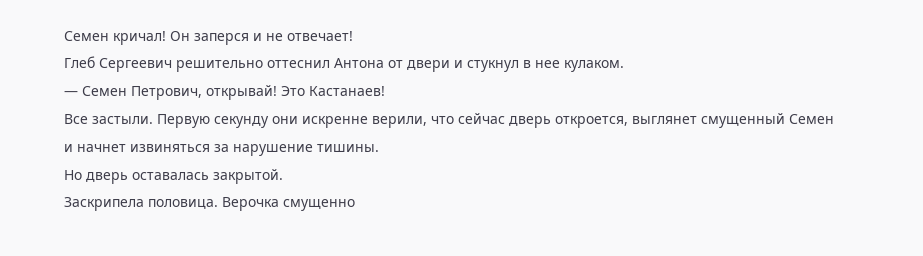Семен кричал! Он заперся и не отвечает!
Глеб Сергеевич решительно оттеснил Антона от двери и стукнул в нее кулаком.
— Семен Петрович, открывай! Это Кастанаев!
Все застыли. Первую секунду они искренне верили, что сейчас дверь откроется, выглянет смущенный Семен и начнет извиняться за нарушение тишины.
Но дверь оставалась закрытой.
Заскрипела половица. Верочка смущенно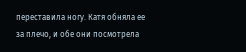переставила ногу. Катя обняла ее за плечо, и обе они посмотрела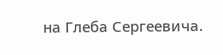на Глеба Сергеевича.